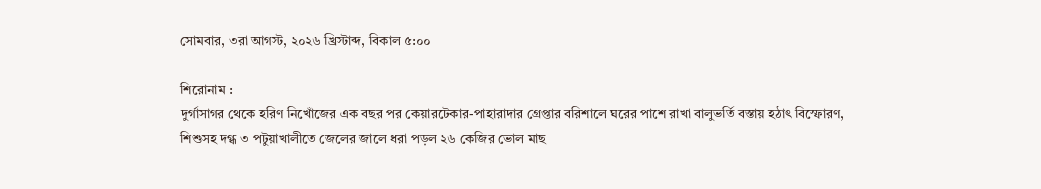সোমবার, ৩রা আগস্ট, ২০২৬ খ্রিস্টাব্দ, বিকাল ৫:০০

শিরোনাম :
দুর্গাসাগর থেকে হরিণ নিখোঁজের এক বছর পর কেয়ারটেকার-পাহারাদার গ্রেপ্তার বরিশালে ঘরের পাশে রাখা বালুভর্তি বস্তায় হঠাৎ বিস্ফোরণ, শিশুসহ দগ্ধ ৩ পটুয়াখালীতে জেলের জালে ধরা পড়ল ২৬ কেজির ভোল মাছ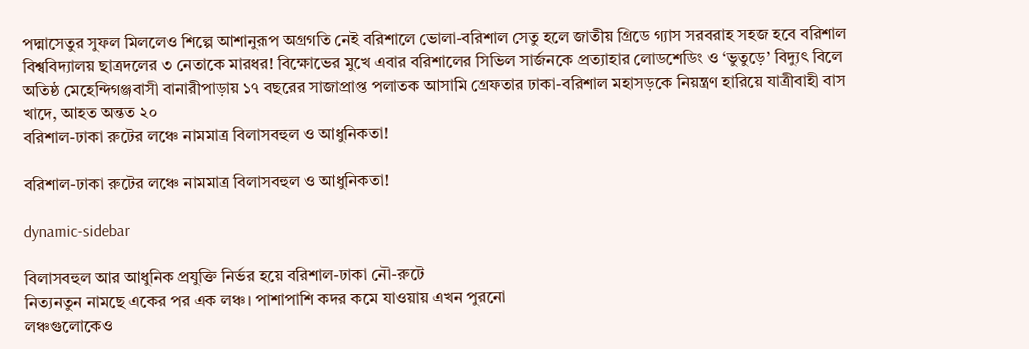পদ্মাসেতুর সুফল মিললেও শিল্পে আশানুরূপ অগ্রগতি নেই বরিশালে ভোলা-বরিশাল সেতু হলে জাতীয় গ্রিডে গ্যাস সরবরাহ সহজ হবে বরিশাল বিশ্ববিদ্যালয় ছাত্রদলের ৩ নেতাকে মারধর! বিক্ষোভের মুখে এবার বরিশালের সিভিল সার্জনকে প্রত্যাহার লোডশেডিং ও ‘ভুতুড়ে’ বিদ্যুৎ বিলে অতিষ্ঠ মেহেন্দিগঞ্জবাসী বানারীপাড়ায় ১৭ বছরের সাজাপ্রাপ্ত পলাতক আসামি গ্রেফতার ঢাকা-বরিশাল মহাসড়কে নিয়ন্ত্রণ হারিয়ে যাত্রীবাহী বাস খাদে, আহত অন্তত ২০
বরিশাল-ঢাকা রুটের লঞ্চে নামমাত্র বিলাসবহুল ও আধুনিকতা!

বরিশাল-ঢাকা রুটের লঞ্চে নামমাত্র বিলাসবহুল ও আধুনিকতা!

dynamic-sidebar

বিলাসবহুল আর আধুনিক প্রযুক্তি নির্ভর হয়ে বরিশাল-ঢাকা নৌ-রুটে
নিত্যনতুন নামছে একের পর এক লঞ্চ। পাশাপাশি কদর কমে যাওয়ায় এখন পুরনো
লঞ্চগুলোকেও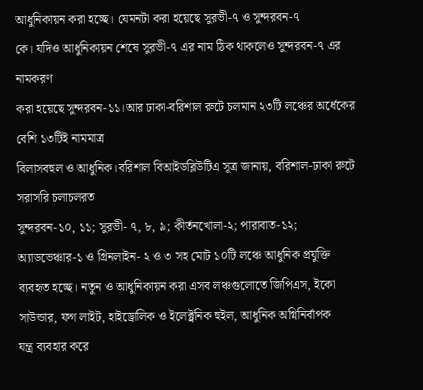আধুনিকায়ন করা হচ্ছে। যেমনটা করা হয়েছে সুরভী-৭ ও সুন্দরবন-৭
কে। যদিও আধুনিকায়ন শেষে সুরভী-৭ এর নাম ঠিক থাকলেও সুন্দরবন-৭ এর নামকরণ
করা হয়েছে সুন্দরবন-১১।আর ঢাকা-বরিশাল রুটে চলমান ২৩টি লঞ্চের অর্ধেকের বেশি ১৩টিই নামমাত্র
বিলাসবহুল ও আধুনিক।বরিশাল বিআইডব্লিউটিএ সূত্র জানায়, বরিশাল-ঢাকা রুটে সরাসরি চলাচলরত
সুন্দরবন-১০, ১১; সুরভী- ৭, ৮, ৯; কীর্তনখোলা-২; পারাবাত-১২;
অ্যাডভেঞ্চার-১ ও গ্রিনলাইন- ২ ও ৩ সহ মোট ১০টি লঞ্চে আধুনিক প্রযুক্তি
ব্যবহৃত হচ্ছে। নতুন ও আধুনিকায়ন করা এসব লঞ্চগুলোতে জিপিএস, ইকো
সাউন্ডার, ফগ লাইট, হাইড্রোলিক ও ইলেক্ট্রনিক হুইল, আধুনিক অগ্নিনির্বাপক
যন্ত্র ব্যবহার করে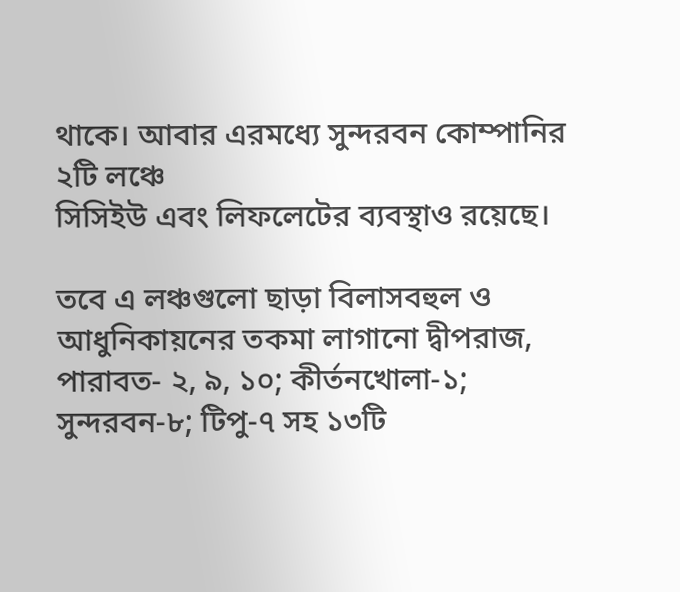থাকে। আবার এরমধ্যে সুন্দরবন কোম্পানির ২টি লঞ্চে
সিসিইউ এবং লিফলেটের ব্যবস্থাও রয়েছে।

তবে এ লঞ্চগুলো ছাড়া বিলাসবহুল ও আধুনিকায়নের তকমা লাগানো দ্বীপরাজ,
পারাবত- ২, ৯, ১০; কীর্তনখোলা-১; সুন্দরবন-৮; টিপু-৭ সহ ১৩টি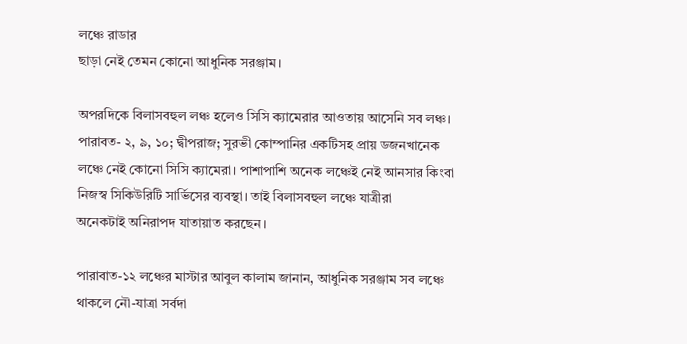লঞ্চে রাডার
ছাড়া নেই তেমন কোনো আধুনিক সরঞ্জাম।

অপরদিকে বিলাসবহুল লঞ্চ হলেও সিসি ক্যামেরার আওতায় আসেনি সব লঞ্চ।
পারাবত- ২, ৯, ১০; দ্বীপরাজ; সুরভী কোম্পানির একটিসহ প্রায় ডজনখানেক
লঞ্চে নেই কোনো সিসি ক্যামেরা। পাশাপাশি অনেক লঞ্চেই নেই আনসার কিংবা
নিজস্ব সিকিউরিটি সার্ভিসের ব্যবস্থা। তাই বিলাসবহুল লঞ্চে যাত্রীরা
অনেকটাই অনিরাপদ যাতায়াত করছেন।

পারাবাত-১২ লঞ্চের মাস্টার আবুল কালাম জানান, আধুনিক সরঞ্জাম সব লঞ্চে
থাকলে নৌ-যাত্রা সর্বদা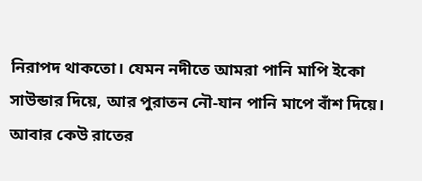নিরাপদ থাকতো। যেমন নদীতে আমরা পানি মাপি ইকো
সাউন্ডার দিয়ে, আর পুরাতন নৌ-যান পানি মাপে বাঁশ দিয়ে। আবার কেউ রাতের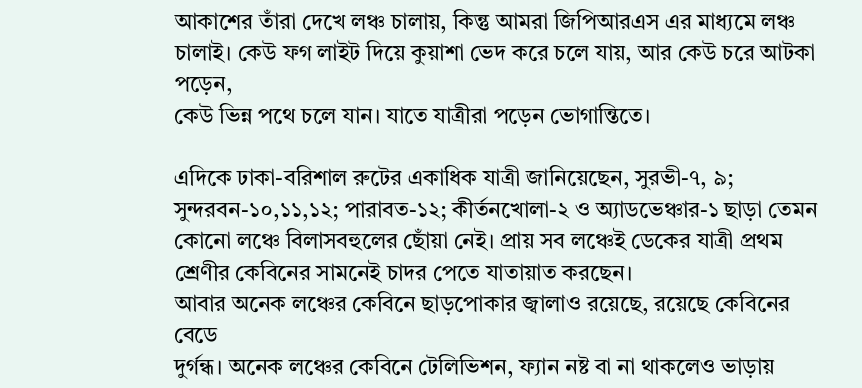আকাশের তাঁরা দেখে লঞ্চ চালায়, কিন্তু আমরা জিপিআরএস এর মাধ্যমে লঞ্চ
চালাই। কেউ ফগ লাইট দিয়ে কুয়াশা ভেদ করে চলে যায়, আর কেউ চরে আটকা পড়েন,
কেউ ভিন্ন পথে চলে যান। যাতে যাত্রীরা পড়েন ভোগান্তিতে।

এদিকে ঢাকা-বরিশাল রুটের একাধিক যাত্রী জানিয়েছেন, সুরভী-৭, ৯;
সুন্দরবন-১০,১১,১২; পারাবত-১২; কীর্তনখোলা-২ ও অ্যাডভেঞ্চার-১ ছাড়া তেমন
কোনো লঞ্চে বিলাসবহুলের ছোঁয়া নেই। প্রায় সব লঞ্চেই ডেকের যাত্রী প্রথম
শ্রেণীর কেবিনের সামনেই চাদর পেতে যাতায়াত করছেন।
আবার অনেক লঞ্চের কেবিনে ছাড়পোকার জ্বালাও রয়েছে, রয়েছে কেবিনের বেডে
দুর্গন্ধ। অনেক লঞ্চের কেবিনে টেলিভিশন, ফ্যান নষ্ট বা না থাকলেও ভাড়ায়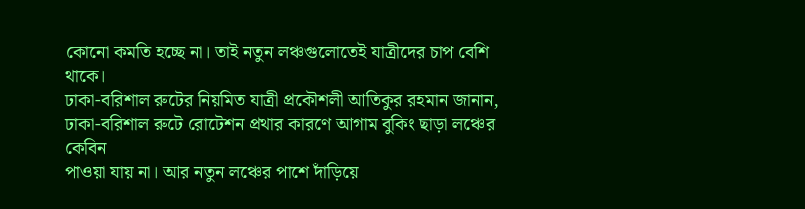কোনো কমতি হচ্ছে না। তাই নতুন লঞ্চগুলোতেই যাত্রীদের চাপ বেশি থাকে।
ঢাকা-বরিশাল রুটের নিয়মিত যাত্রী প্রকৌশলী আতিকুর রহমান জানান,
ঢাকা-বরিশাল রুটে রোটেশন প্রথার কারণে আগাম বুকিং ছাড়া লঞ্চের কেবিন
পাওয়া যায় না। আর নতুন লঞ্চের পাশে দাঁড়িয়ে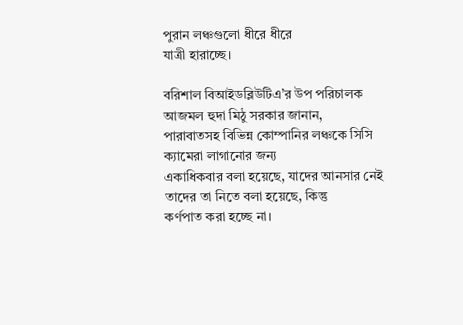পুরান লঞ্চগুলো ধীরে ধীরে
যাত্রী হারাচ্ছে।

বরিশাল বিআইডব্লিউটিএ’র উপ পরিচালক আজমল হুদা মিঠু সরকার জানান,
পারাবাতসহ বিভিন্ন কোম্পানির লঞ্চকে সিসি ক্যামেরা লাগানোর জন্য
একাধিকবার বলা হয়েছে, যাদের আনসার নেই তাদের তা নিতে বলা হয়েছে, কিন্তু
কর্ণপাত করা হচ্ছে না।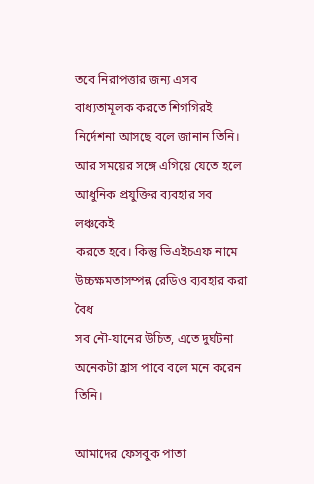তবে নিরাপত্তার জন্য এসব বাধ্যতামূলক করতে শিগগিরই
নির্দেশনা আসছে বলে জানান তিনি।
আর সময়ের সঙ্গে এগিয়ে যেতে হলে আধুনিক প্রযুক্তির ব্যবহার সব লঞ্চকেই
করতে হবে। কিন্তু ভিএইচএফ নামে উচ্চক্ষমতাসম্পন্ন রেডিও ব্যবহার করা বৈধ
সব নৌ-যানের উচিত, এতে দুর্ঘটনা অনেকটা হ্রাস পাবে বলে মনে করেন
তিনি।

আমাদের ফেসবুক পাতা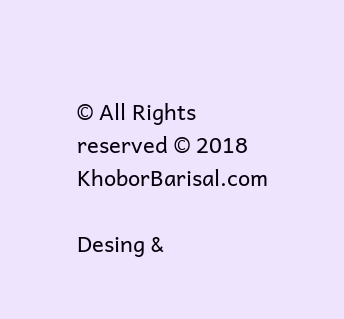© All Rights reserved © 2018 KhoborBarisal.com

Desing &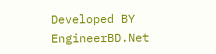Developed BY EngineerBD.Net